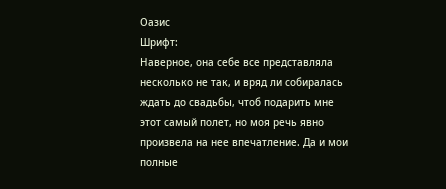Оазис
Шрифт:
Наверное, она себе все представляла несколько не так, и вряд ли собиралась ждать до свадьбы, чтоб подарить мне этот самый полет, но моя речь явно произвела на нее впечатление. Да и мои полные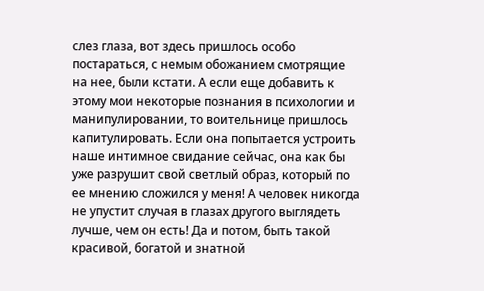слез глаза, вот здесь пришлось особо постараться, с немым обожанием смотрящие на нее, были кстати. А если еще добавить к этому мои некоторые познания в психологии и манипулировании, то воительнице пришлось капитулировать. Если она попытается устроить наше интимное свидание сейчас, она как бы уже разрушит свой светлый образ, который по ее мнению сложился у меня! А человек никогда не упустит случая в глазах другого выглядеть лучше, чем он есть! Да и потом, быть такой красивой, богатой и знатной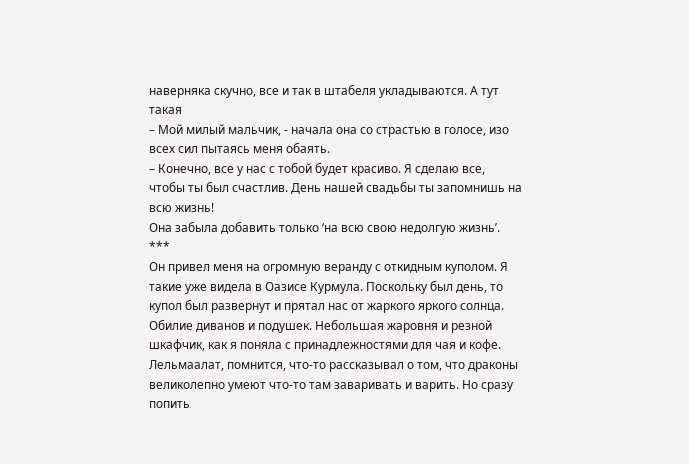наверняка скучно, все и так в штабеля укладываются. А тут такая
– Мой милый мальчик, - начала она со страстью в голосе, изо всех сил пытаясь меня обаять.
– Конечно, все у нас с тобой будет красиво. Я сделаю все, чтобы ты был счастлив. День нашей свадьбы ты запомнишь на всю жизнь!
Она забыла добавить только ‘на всю свою недолгую жизнь’.
***
Он привел меня на огромную веранду с откидным куполом. Я такие уже видела в Оазисе Курмула. Поскольку был день, то купол был развернут и прятал нас от жаркого яркого солнца. Обилие диванов и подушек. Небольшая жаровня и резной шкафчик, как я поняла с принадлежностями для чая и кофе. Лельмаалат, помнится, что-то рассказывал о том, что драконы великолепно умеют что-то там заваривать и варить. Но сразу попить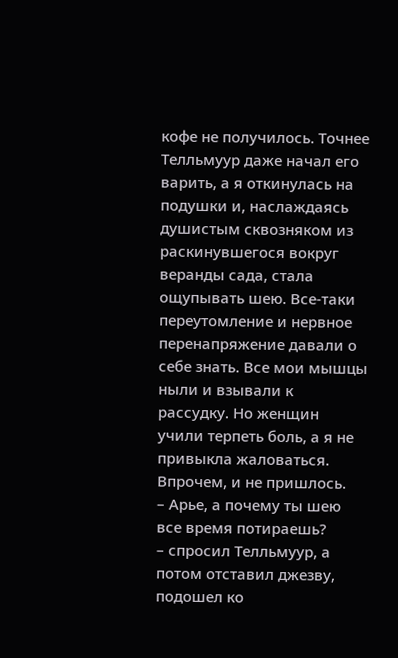кофе не получилось. Точнее Телльмуур даже начал его варить, а я откинулась на подушки и, наслаждаясь душистым сквозняком из раскинувшегося вокруг веранды сада, стала ощупывать шею. Все-таки переутомление и нервное перенапряжение давали о себе знать. Все мои мышцы ныли и взывали к рассудку. Но женщин учили терпеть боль, а я не привыкла жаловаться. Впрочем, и не пришлось.
– Арье, а почему ты шею все время потираешь?
– спросил Телльмуур, а потом отставил джезву, подошел ко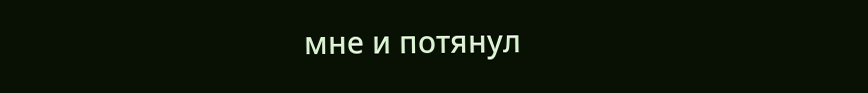мне и потянул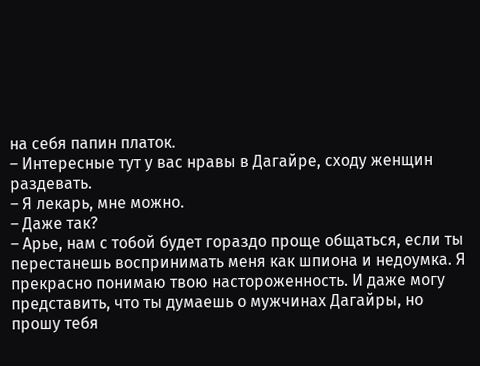на себя папин платок.
– Интересные тут у вас нравы в Дагайре, сходу женщин раздевать.
– Я лекарь, мне можно.
– Даже так?
– Арье, нам с тобой будет гораздо проще общаться, если ты перестанешь воспринимать меня как шпиона и недоумка. Я прекрасно понимаю твою настороженность. И даже могу представить, что ты думаешь о мужчинах Дагайры, но прошу тебя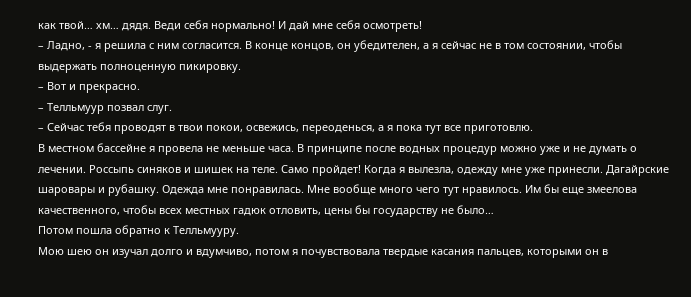как твой… хм… дядя. Веди себя нормально! И дай мне себя осмотреть!
– Ладно, - я решила с ним согласится. В конце концов, он убедителен, а я сейчас не в том состоянии, чтобы выдержать полноценную пикировку.
– Вот и прекрасно.
– Телльмуур позвал слуг.
– Сейчас тебя проводят в твои покои, освежись, переоденься, а я пока тут все приготовлю.
В местном бассейне я провела не меньше часа. В принципе после водных процедур можно уже и не думать о лечении. Россыпь синяков и шишек на теле. Само пройдет! Когда я вылезла, одежду мне уже принесли. Дагайрские шаровары и рубашку. Одежда мне понравилась. Мне вообще много чего тут нравилось. Им бы еще змеелова качественного, чтобы всех местных гадюк отловить, цены бы государству не было…
Потом пошла обратно к Телльмууру.
Мою шею он изучал долго и вдумчиво, потом я почувствовала твердые касания пальцев, которыми он в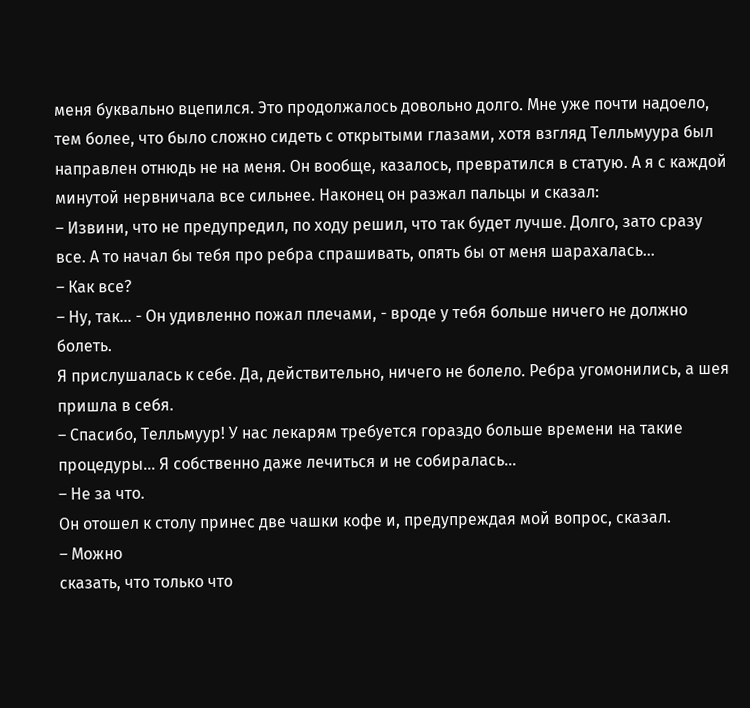меня буквально вцепился. Это продолжалось довольно долго. Мне уже почти надоело, тем более, что было сложно сидеть с открытыми глазами, хотя взгляд Телльмуура был направлен отнюдь не на меня. Он вообще, казалось, превратился в статую. А я с каждой минутой нервничала все сильнее. Наконец он разжал пальцы и сказал:
– Извини, что не предупредил, по ходу решил, что так будет лучше. Долго, зато сразу все. А то начал бы тебя про ребра спрашивать, опять бы от меня шарахалась…
– Как все?
– Ну, так… - Он удивленно пожал плечами, - вроде у тебя больше ничего не должно болеть.
Я прислушалась к себе. Да, действительно, ничего не болело. Ребра угомонились, а шея пришла в себя.
– Спасибо, Телльмуур! У нас лекарям требуется гораздо больше времени на такие процедуры… Я собственно даже лечиться и не собиралась…
– Не за что.
Он отошел к столу принес две чашки кофе и, предупреждая мой вопрос, сказал.
– Можно
сказать, что только что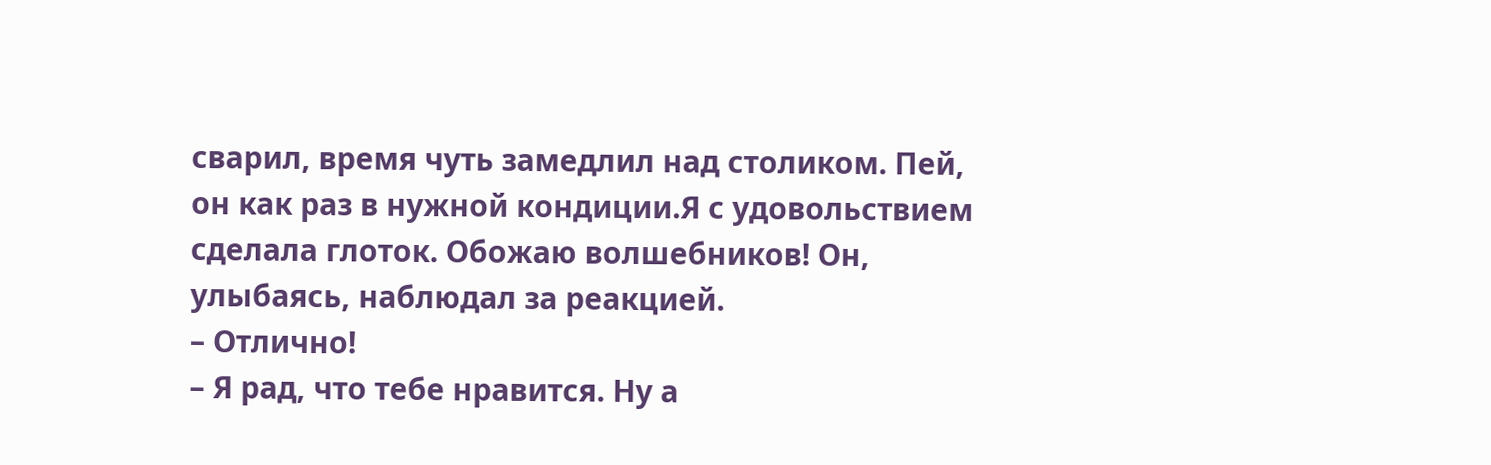сварил, время чуть замедлил над столиком. Пей, он как раз в нужной кондиции.Я с удовольствием сделала глоток. Обожаю волшебников! Он, улыбаясь, наблюдал за реакцией.
– Отлично!
– Я рад, что тебе нравится. Ну а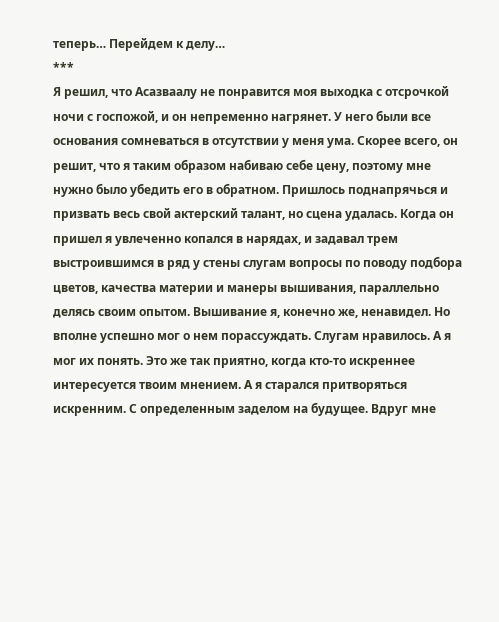теперь… Перейдем к делу…
***
Я решил, что Асазваалу не понравится моя выходка с отсрочкой ночи с госпожой, и он непременно нагрянет. У него были все основания сомневаться в отсутствии у меня ума. Скорее всего, он решит, что я таким образом набиваю себе цену, поэтому мне нужно было убедить его в обратном. Пришлось поднапрячься и призвать весь свой актерский талант, но сцена удалась. Когда он пришел я увлеченно копался в нарядах, и задавал трем выстроившимся в ряд у стены слугам вопросы по поводу подбора цветов, качества материи и манеры вышивания, параллельно делясь своим опытом. Вышивание я, конечно же, ненавидел. Но вполне успешно мог о нем порассуждать. Слугам нравилось. А я мог их понять. Это же так приятно, когда кто-то искреннее интересуется твоим мнением. А я старался притворяться искренним. С определенным заделом на будущее. Вдруг мне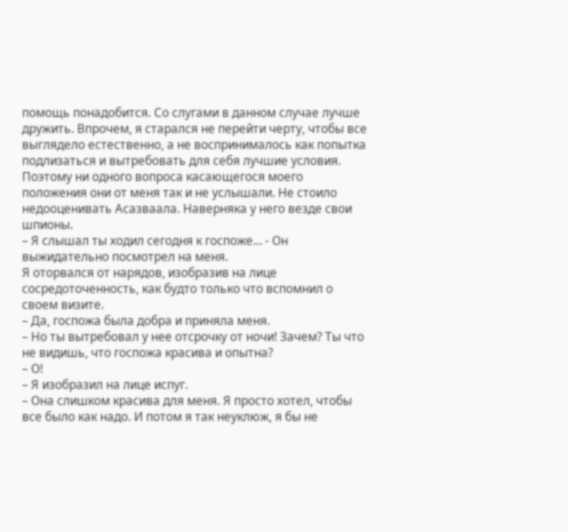помощь понадобится. Со слугами в данном случае лучше дружить. Впрочем, я старался не перейти черту, чтобы все выглядело естественно, а не воспринималось как попытка подлизаться и вытребовать для себя лучшие условия. Поэтому ни одного вопроса касающегося моего положения они от меня так и не услышали. Не стоило недооценивать Асазваала. Наверняка у него везде свои шпионы.
– Я слышал ты ходил сегодня к госпоже… - Он выжидательно посмотрел на меня.
Я оторвался от нарядов, изобразив на лице сосредоточенность, как будто только что вспомнил о своем визите.
– Да, госпожа была добра и приняла меня.
– Но ты вытребовал у нее отсрочку от ночи! Зачем? Ты что не видишь, что госпожа красива и опытна?
– О!
– Я изобразил на лице испуг.
– Она слишком красива для меня. Я просто хотел, чтобы все было как надо. И потом я так неуклюж, я бы не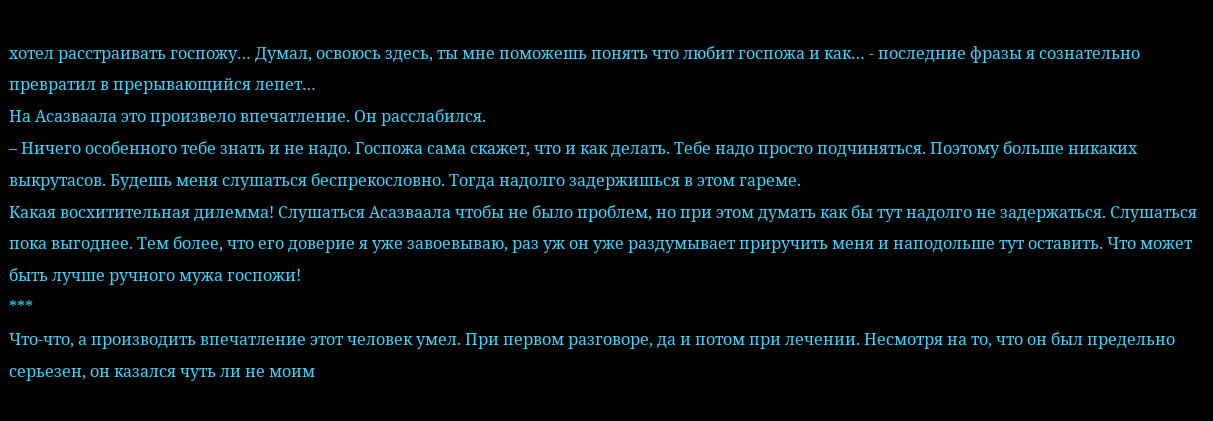хотел расстраивать госпожу… Думал, освоюсь здесь, ты мне поможешь понять что любит госпожа и как… - последние фразы я сознательно превратил в прерывающийся лепет…
На Асазваала это произвело впечатление. Он расслабился.
– Ничего особенного тебе знать и не надо. Госпожа сама скажет, что и как делать. Тебе надо просто подчиняться. Поэтому больше никаких выкрутасов. Будешь меня слушаться беспрекословно. Тогда надолго задержишься в этом гареме.
Какая восхитительная дилемма! Слушаться Асазваала чтобы не было проблем, но при этом думать как бы тут надолго не задержаться. Слушаться пока выгоднее. Тем более, что его доверие я уже завоевываю, раз уж он уже раздумывает приручить меня и наподольше тут оставить. Что может быть лучше ручного мужа госпожи!
***
Что-что, а производить впечатление этот человек умел. При первом разговоре, да и потом при лечении. Несмотря на то, что он был предельно серьезен, он казался чуть ли не моим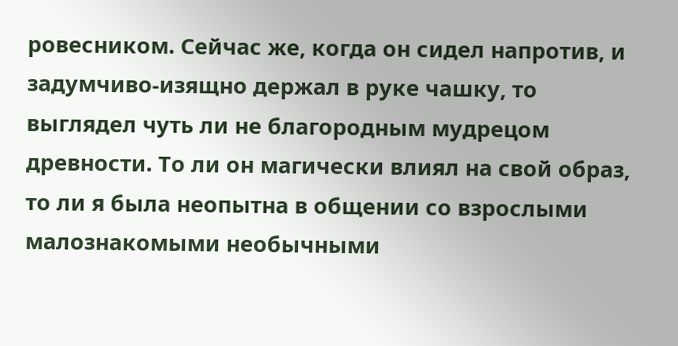ровесником. Сейчас же, когда он сидел напротив, и задумчиво-изящно держал в руке чашку, то выглядел чуть ли не благородным мудрецом древности. То ли он магически влиял на свой образ, то ли я была неопытна в общении со взрослыми малознакомыми необычными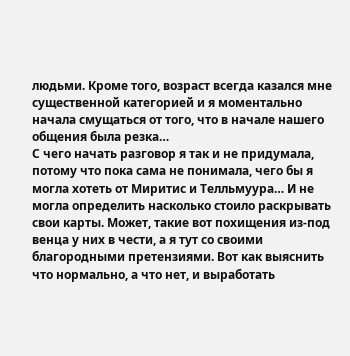людьми. Кроме того, возраст всегда казался мне существенной категорией и я моментально начала смущаться от того, что в начале нашего общения была резка…
С чего начать разговор я так и не придумала, потому что пока сама не понимала, чего бы я могла хотеть от Миритис и Телльмуура… И не могла определить насколько стоило раскрывать свои карты. Может, такие вот похищения из-под венца у них в чести, а я тут со своими благородными претензиями. Вот как выяснить что нормально, а что нет, и выработать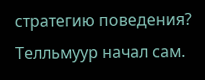стратегию поведения? Телльмуур начал сам.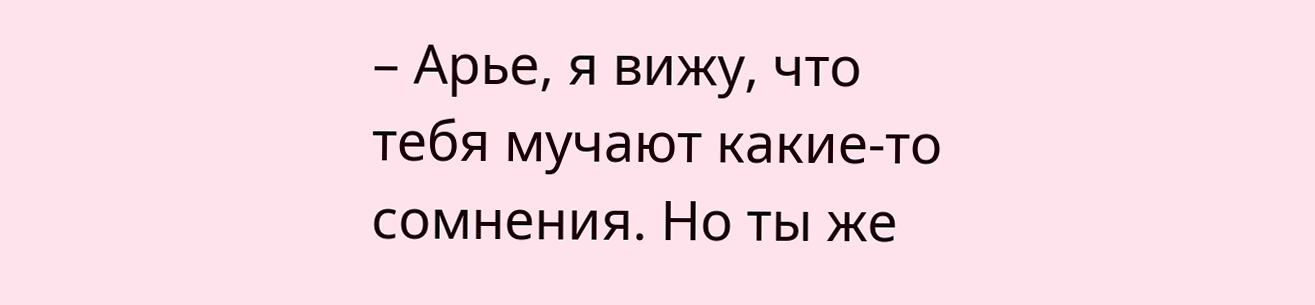– Арье, я вижу, что тебя мучают какие-то сомнения. Но ты же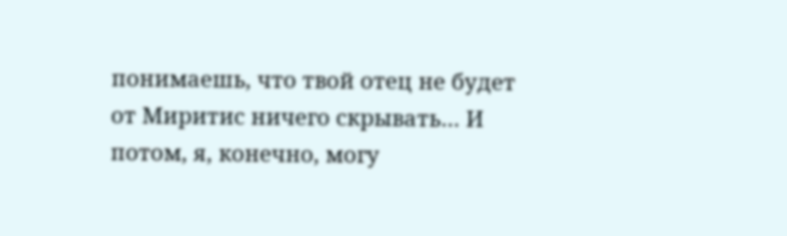понимаешь, что твой отец не будет от Миритис ничего скрывать… И потом, я, конечно, могу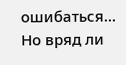ошибаться… Но вряд ли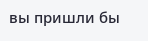вы пришли бы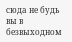сюда не будь вы в безвыходном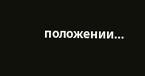положении…